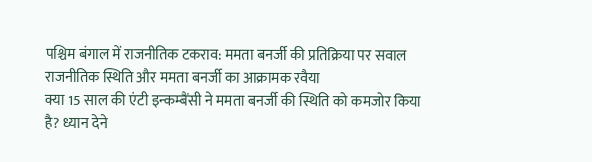पश्चिम बंगाल में राजनीतिक टकराव: ममता बनर्जी की प्रतिक्रिया पर सवाल
राजनीतिक स्थिति और ममता बनर्जी का आक्रामक रवैया
क्या 15 साल की एंटी इन्कम्बैंसी ने ममता बनर्जी की स्थिति को कमजोर किया है? ध्यान देने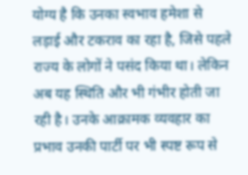योग्य है कि उनका स्वभाव हमेशा से लड़ाई और टकराव का रहा है, जिसे पहले राज्य के लोगों ने पसंद किया था। लेकिन अब यह स्थिति और भी गंभीर होती जा रही है। उनके आक्रामक व्यवहार का प्रभाव उनकी पार्टी पर भी स्पष्ट रूप से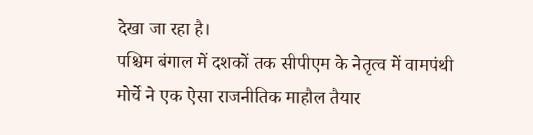देखा जा रहा है।
पश्चिम बंगाल में दशकों तक सीपीएम के नेतृत्व में वामपंथी मोर्चे ने एक ऐसा राजनीतिक माहौल तैयार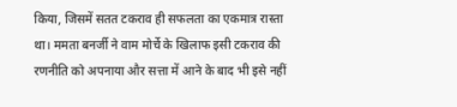किया, जिसमें सतत टकराव ही सफलता का एकमात्र रास्ता था। ममता बनर्जी ने वाम मोर्चे के खिलाफ इसी टकराव की रणनीति को अपनाया और सत्ता में आने के बाद भी इसे नहीं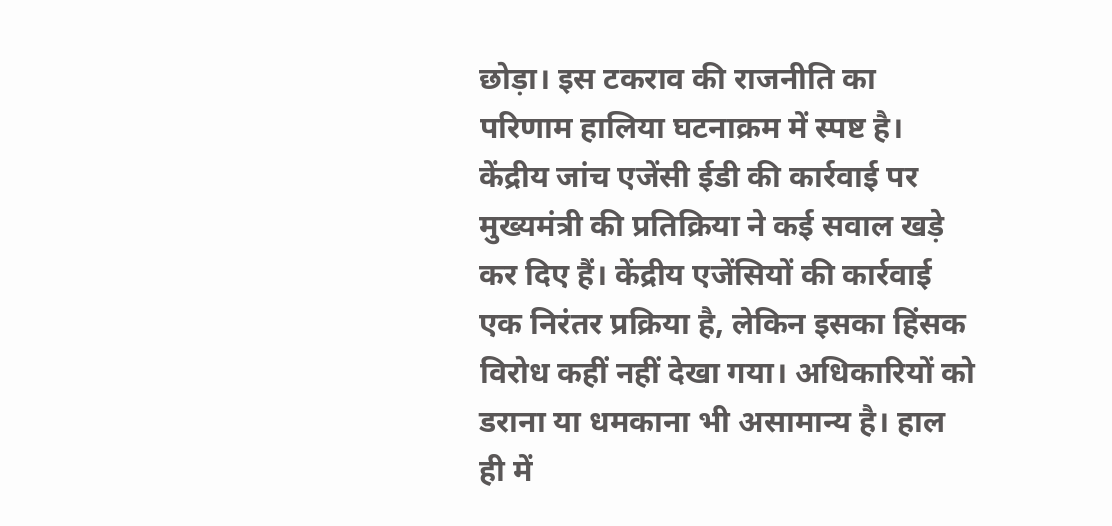छोड़ा। इस टकराव की राजनीति का परिणाम हालिया घटनाक्रम में स्पष्ट है।
केंद्रीय जांच एजेंसी ईडी की कार्रवाई पर मुख्यमंत्री की प्रतिक्रिया ने कई सवाल खड़े कर दिए हैं। केंद्रीय एजेंसियों की कार्रवाई एक निरंतर प्रक्रिया है, लेकिन इसका हिंसक विरोध कहीं नहीं देखा गया। अधिकारियों को डराना या धमकाना भी असामान्य है। हाल ही में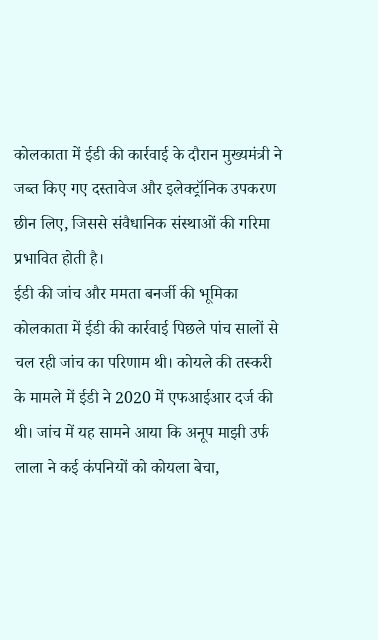कोलकाता में ईडी की कार्रवाई के दौरान मुख्यमंत्री ने जब्त किए गए दस्तावेज और इलेक्ट्रॉनिक उपकरण छीन लिए, जिससे संवैधानिक संस्थाओं की गरिमा प्रभावित होती है।
ईडी की जांच और ममता बनर्जी की भूमिका
कोलकाता में ईडी की कार्रवाई पिछले पांच सालों से चल रही जांच का परिणाम थी। कोयले की तस्करी के मामले में ईडी ने 2020 में एफआईआर दर्ज की थी। जांच में यह सामने आया कि अनूप माझी उर्फ लाला ने कई कंपनियों को कोयला बेचा,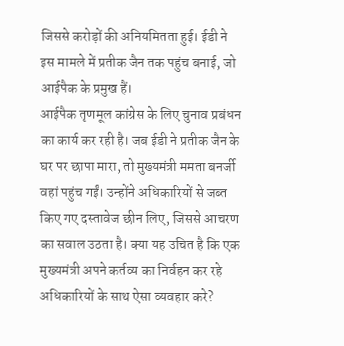जिससे करोड़ों की अनियमितता हुई। ईडी ने इस मामले में प्रतीक जैन तक पहुंच बनाई, जो आईपैक के प्रमुख हैं।
आईपैक तृणमूल कांग्रेस के लिए चुनाव प्रबंधन का कार्य कर रही है। जब ईडी ने प्रतीक जैन के घर पर छापा मारा, तो मुख्यमंत्री ममता बनर्जी वहां पहुंच गईं। उन्होंने अधिकारियों से जब्त किए गए दस्तावेज छीन लिए, जिससे आचरण का सवाल उठता है। क्या यह उचित है कि एक मुख्यमंत्री अपने कर्तव्य का निर्वहन कर रहे अधिकारियों के साथ ऐसा व्यवहार करे?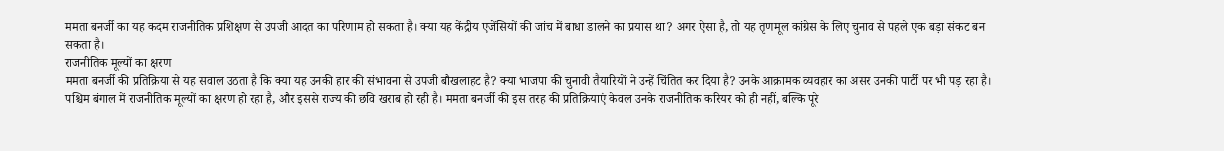ममता बनर्जी का यह कदम राजनीतिक प्रशिक्षण से उपजी आदत का परिणाम हो सकता है। क्या यह केंद्रीय एजेंसियों की जांच में बाधा डालने का प्रयास था? अगर ऐसा है, तो यह तृणमूल कांग्रेस के लिए चुनाव से पहले एक बड़ा संकट बन सकता है।
राजनीतिक मूल्यों का क्षरण
ममता बनर्जी की प्रतिक्रिया से यह सवाल उठता है कि क्या यह उनकी हार की संभावना से उपजी बौखलाहट है? क्या भाजपा की चुनावी तैयारियों ने उन्हें चिंतित कर दिया है? उनके आक्रामक व्यवहार का असर उनकी पार्टी पर भी पड़ रहा है।
पश्चिम बंगाल में राजनीतिक मूल्यों का क्षरण हो रहा है, और इससे राज्य की छवि खराब हो रही है। ममता बनर्जी की इस तरह की प्रतिक्रियाएं केवल उनके राजनीतिक करियर को ही नहीं, बल्कि पूरे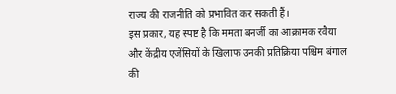राज्य की राजनीति को प्रभावित कर सकती हैं।
इस प्रकार, यह स्पष्ट है कि ममता बनर्जी का आक्रामक रवैया और केंद्रीय एजेंसियों के खिलाफ उनकी प्रतिक्रिया पश्चिम बंगाल की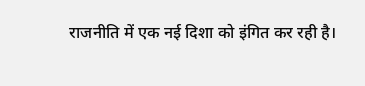राजनीति में एक नई दिशा को इंगित कर रही है।